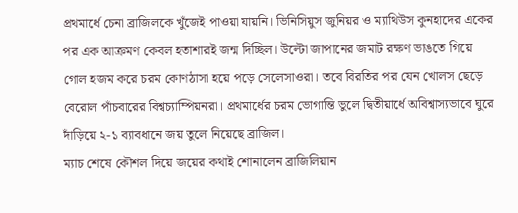প্রথমার্ধে চেনা ব্রাজিলকে খুঁজেই পাওয়া যায়নি। ভিনিসিয়ুস জুনিয়র ও ম্যাথিউস কুনহাদের একের পর এক আক্রমণ কেবল হতাশারই জন্ম দিচ্ছিল। উল্টো জাপানের জমাট রক্ষণ ভাঙতে গিয়ে গোল হজম করে চরম কোণঠাসা হয়ে পড়ে সেলেসাওরা। তবে বিরতির পর যেন খোলস ছেড়ে বেরোল পাঁচবারের বিশ্বচ্যাম্পিয়নরা। প্রথমার্ধের চরম ভোগান্তি ভুলে দ্বিতীয়ার্ধে অবিশ্বাস্যভাবে ঘুরে দাঁড়িয়ে ২-১ ব্যাবধানে জয় তুলে নিয়েছে ব্রাজিল।
ম্যাচ শেষে কৌশল দিয়ে জয়ের কথাই শোনালেন ব্রাজিলিয়ান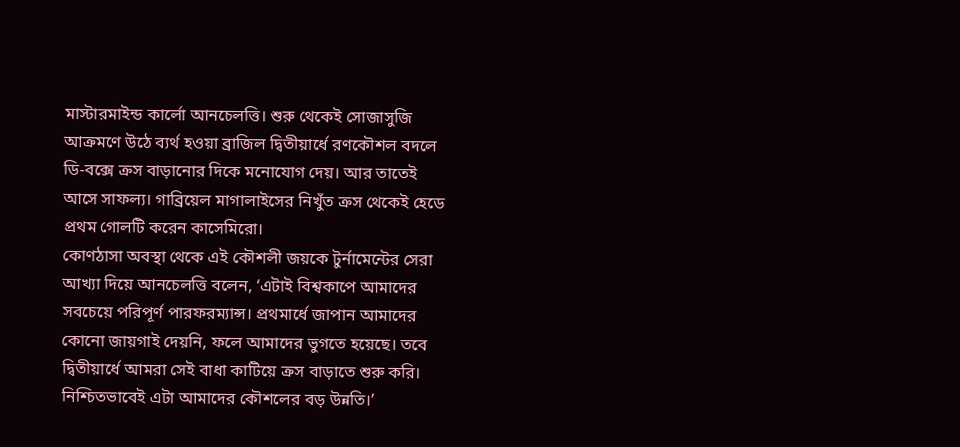মাস্টারমাইন্ড কার্লো আনচেলত্তি। শুরু থেকেই সোজাসুজি আক্রমণে উঠে ব্যর্থ হওয়া ব্রাজিল দ্বিতীয়ার্ধে রণকৌশল বদলে ডি-বক্সে ক্রস বাড়ানোর দিকে মনোযোগ দেয়। আর তাতেই আসে সাফল্য। গাব্রিয়েল মাগালাইসের নিখুঁত ক্রস থেকেই হেডে প্রথম গোলটি করেন কাসেমিরো।
কোণঠাসা অবস্থা থেকে এই কৌশলী জয়কে টুর্নামেন্টের সেরা আখ্যা দিয়ে আনচেলত্তি বলেন, ‘এটাই বিশ্বকাপে আমাদের সবচেয়ে পরিপূর্ণ পারফরম্যান্স। প্রথমার্ধে জাপান আমাদের কোনো জায়গাই দেয়নি, ফলে আমাদের ভুগতে হয়েছে। তবে দ্বিতীয়ার্ধে আমরা সেই বাধা কাটিয়ে ক্রস বাড়াতে শুরু করি। নিশ্চিতভাবেই এটা আমাদের কৌশলের বড় উন্নতি।’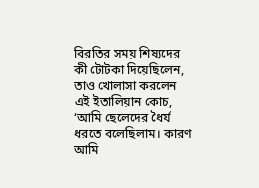বিরতির সময় শিষ্যদের কী টোটকা দিয়েছিলেন, তাও খোলাসা করলেন এই ইতালিয়ান কোচ, ‘আমি ছেলেদের ধৈর্য ধরতে বলেছিলাম। কারণ আমি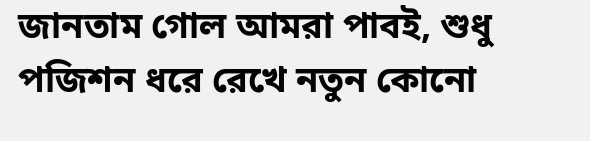জানতাম গোল আমরা পাবই, শুধু পজিশন ধরে রেখে নতুন কোনো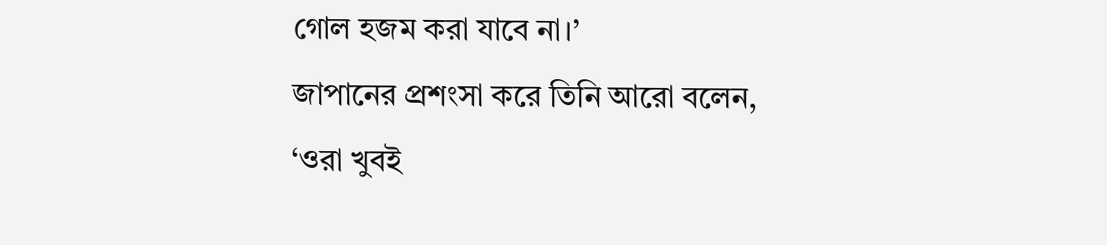গোল হজম করা যাবে না।’
জাপানের প্রশংসা করে তিনি আরো বলেন, ‘ওরা খুবই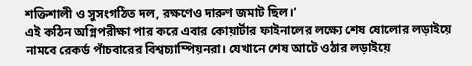শক্তিশালী ও সুসংগঠিত দল, রক্ষণেও দারুণ জমাট ছিল।’
এই কঠিন অগ্নিপরীক্ষা পার করে এবার কোয়ার্টার ফাইনালের লক্ষ্যে শেষ ষোলোর লড়াইয়ে নামবে রেকর্ড পাঁচবারের বিশ্বচ্যাম্পিয়নরা। যেখানে শেষ আটে ওঠার লড়াইয়ে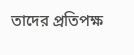তাদের প্রতিপক্ষ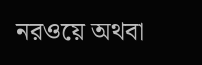নরওয়ে অথবা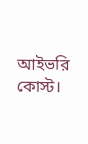আইভরি কোস্ট।